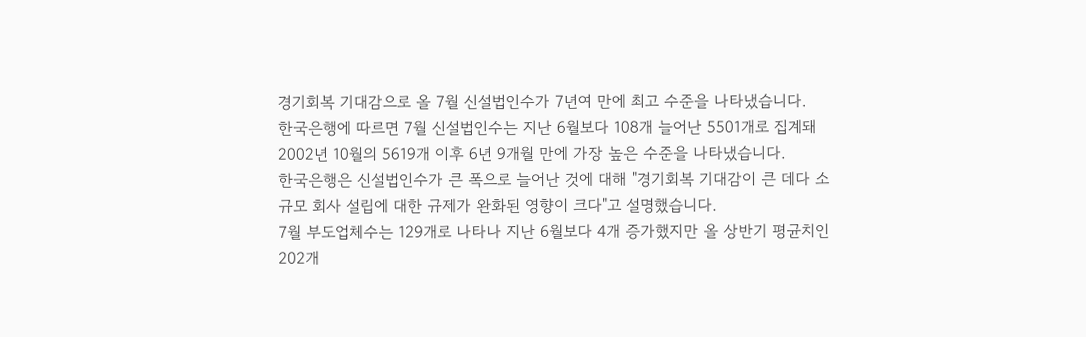경기회복 기대감으로 올 7월 신설법인수가 7년여 만에 최고 수준을 나타냈습니다.
한국은행에 따르면 7월 신설법인수는 지난 6월보다 108개 늘어난 5501개로 집계돼 2002년 10월의 5619개 이후 6년 9개월 만에 가장 높은 수준을 나타냈습니다.
한국은행은 신설법인수가 큰 폭으로 늘어난 것에 대해 "경기회복 기대감이 큰 데다 소규모 회사 설립에 대한 규제가 완화된 영향이 크다"고 설명했습니다.
7월 부도업체수는 129개로 나타나 지난 6월보다 4개 증가했지만 올 상반기 평균치인 202개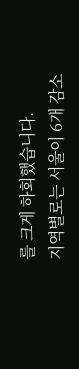를 크게 하회했습니다.
지역별로는 서울이 6개 감소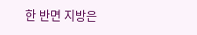한 반면 지방은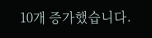10개 증가했습니다.